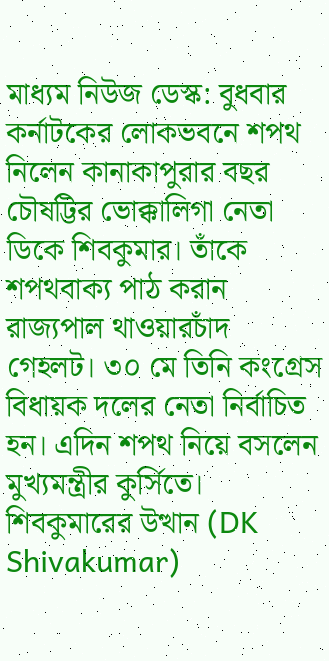মাধ্যম নিউজ ডেস্ক: বুধবার কর্নাটকের লোকভবনে শপথ নিলেন কানাকাপুরার বছর চৌষট্টির ভোক্কালিগা নেতা ডিকে শিবকুমার। তাঁকে শপথবাক্য পাঠ করান রাজ্যপাল থাওয়ারচাঁদ গেহলট। ৩০ মে তিনি কংগ্রেস বিধায়ক দলের নেতা নির্বাচিত হন। এদিন শপথ নিয়ে বসলেন মুখ্যমন্ত্রীর কুর্সিতে।
শিবকুমারের উত্থান (DK Shivakumar)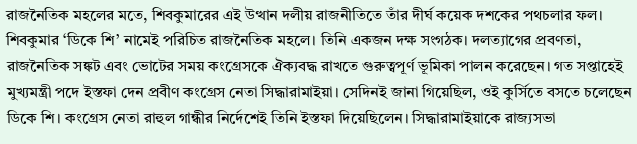রাজনৈতিক মহলের মতে, শিবকুমারের এই উত্থান দলীয় রাজনীতিতে তাঁর দীর্ঘ কয়েক দশকের পথচলার ফল। শিবকুমার ‘ডিকে শি’ নামেই পরিচিত রাজনৈতিক মহলে। তিনি একজন দক্ষ সংগঠক। দলত্যাগের প্রবণতা, রাজনৈতিক সঙ্কট এবং ভোটের সময় কংগ্রেসকে ঐক্যবদ্ধ রাখতে গুরুত্বপূর্ণ ভূমিকা পালন করেছেন। গত সপ্তাহেই মুখ্যমন্ত্রী পদে ইস্তফা দেন প্রবীণ কংগ্রেস নেতা সিদ্ধারামাইয়া। সেদিনই জানা গিয়েছিল, ওই কুর্সিতে বসতে চলেছেন ডিকে শি। কংগ্রেস নেতা রাহুল গান্ধীর নির্দেশেই তিনি ইস্তফা দিয়েছিলেন। সিদ্ধারামাইয়াকে রাজ্যসভা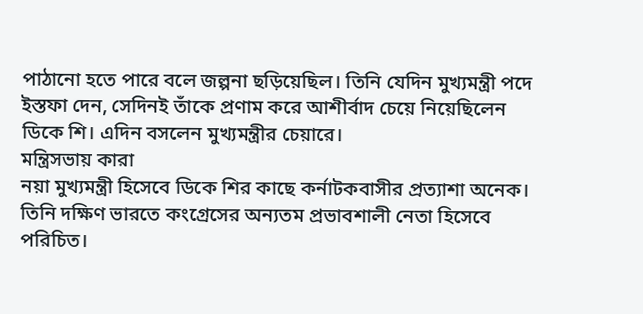পাঠানো হতে পারে বলে জল্পনা ছড়িয়েছিল। তিনি যেদিন মুখ্যমন্ত্রী পদে ইস্তফা দেন, সেদিনই তাঁকে প্রণাম করে আশীর্বাদ চেয়ে নিয়েছিলেন ডিকে শি। এদিন বসলেন মুখ্যমন্ত্রীর চেয়ারে।
মন্ত্রিসভায় কারা
নয়া মুখ্যমন্ত্রী হিসেবে ডিকে শির কাছে কর্নাটকবাসীর প্রত্যাশা অনেক। তিনি দক্ষিণ ভারতে কংগ্রেসের অন্যতম প্রভাবশালী নেতা হিসেবে পরিচিত।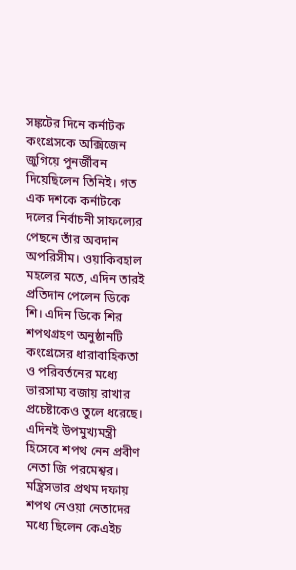সঙ্কটের দিনে কর্নাটক কংগ্রেসকে অক্সিজেন জুগিয়ে পুনর্জীবন দিয়েছিলেন তিনিই। গত এক দশকে কর্নাটকে দলের নির্বাচনী সাফল্যের পেছনে তাঁর অবদান অপরিসীম। ওয়াকিবহাল মহলের মতে, এদিন তারই প্রতিদান পেলেন ডিকে শি। এদিন ডিকে শির শপথগ্রহণ অনুষ্ঠানটি কংগ্রেসের ধারাবাহিকতা ও পরিবর্তনের মধ্যে ভারসাম্য বজায় রাখার প্রচেষ্টাকেও তুলে ধরেছে। এদিনই উপমুখ্যমন্ত্রী হিসেবে শপথ নেন প্রবীণ নেতা জি পরমেশ্বর। মন্ত্রিসভার প্রথম দফায় শপথ নেওয়া নেতাদের মধ্যে ছিলেন কেএইচ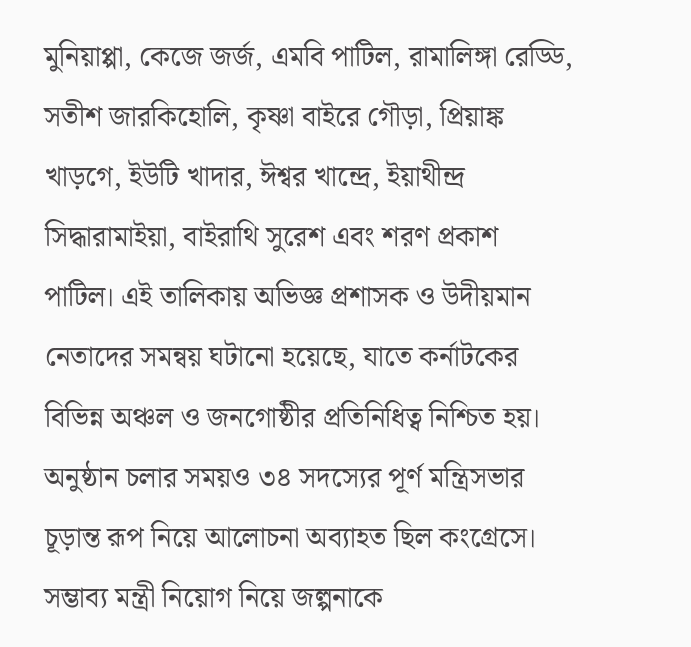মুনিয়াপ্পা, কেজে জর্জ, এমবি পাটিল, রামালিঙ্গা রেড্ডি, সতীশ জারকিহোলি, কৃষ্ণা বাইরে গৌড়া, প্রিয়াঙ্ক খাড়গে, ইউটি খাদার, ঈশ্বর খান্দ্রে, ইয়াথীন্দ্র সিদ্ধারামাইয়া, বাইরাথি সুরেশ এবং শরণ প্রকাশ পাটিল। এই তালিকায় অভিজ্ঞ প্রশাসক ও উদীয়মান নেতাদের সমন্বয় ঘটানো হয়েছে, যাতে কর্নাটকের বিভিন্ন অঞ্চল ও জনগোষ্ঠীর প্রতিনিধিত্ব নিশ্চিত হয়।
অনুষ্ঠান চলার সময়ও ৩৪ সদস্যের পূর্ণ মন্ত্রিসভার চূড়ান্ত রূপ নিয়ে আলোচনা অব্যাহত ছিল কংগ্রেসে। সম্ভাব্য মন্ত্রী নিয়োগ নিয়ে জল্পনাকে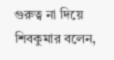গুরুত্ব না দিয়ে শিবকুমার বলেন,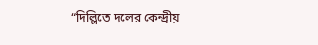“দিল্লিতে দলের কেন্দ্রীয়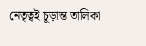নেতৃত্বই চূড়ান্ত তালিকা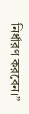নির্ধারণ করবেন।”